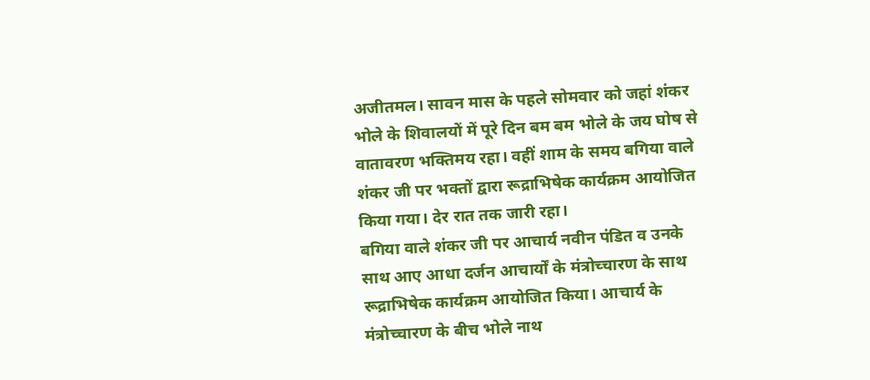अजीतमल। सावन मास के पहले सोमवार को जहां शंकर भोले के शिवालयों में पूरे दिन बम बम भोले के जय घोष से वातावरण भक्तिमय रहा। वहीं शाम के समय बगिया वाले शंकर जी पर भक्तों द्वारा रूद्राभिषेक कार्यक्रम आयोजित किया गया। देर रात तक जारी रहा।
बगिया वाले शंकर जी पर आचार्य नवीन पंडित व उनके साथ आए आधा दर्जन आचार्यों के मंत्रोच्चारण के साथ रूद्राभिषेक कार्यक्रम आयोजित किया। आचार्य के मंत्रोच्चारण के बीच भोले नाथ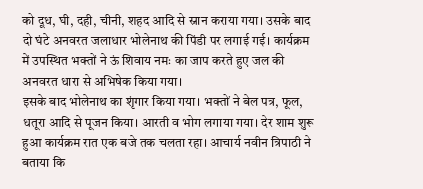को दूध, घी, दही, चीनी, शहद आदि से स्नान कराया गया। उसके बाद दो घंटे अनवरत जलाधार भोलेनाथ की पिंडी पर लगाई गई। कार्यक्रम में उपस्थित भक्तों ने ऊं शिवाय नमः का जाप करते हुए जल की अनवरत धारा से अभिषेक किया गया।
इसके बाद भोलेनाथ का शृंगार किया गया। भक्तों ने बेल पत्र, फूल, धतूरा आदि से पूजन किया। आरती व भोग लगाया गया। देर शाम शुरू हुआ कार्यक्रम रात एक बजे तक चलता रहा। आचार्य नवीन त्रिपाठी ने बताया कि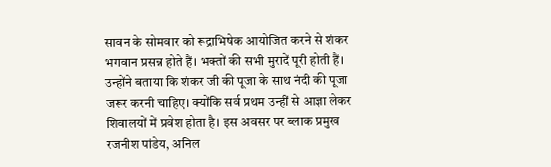सावन के सोमवार को रूद्राभिषेक आयोजित करने से शंकर भगवान प्रसन्न होते हैं। भक्तों की सभी मुरादें पूरी होती हैं।
उन्होंने बताया कि शंकर जी की पूजा के साथ नंदी की पूजा जरूर करनी चाहिए। क्योंकि सर्व प्रथम उन्हीं से आज्ञा लेकर शिवालयों में प्रवेश होता है। इस अवसर पर ब्लाक प्रमुख रजनीश पांडेय, अनिल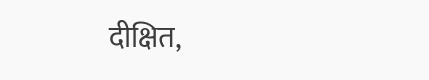दीक्षित,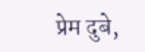प्रेम दुबे,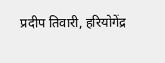प्रदीप तिवारी, हरियोगेंद्र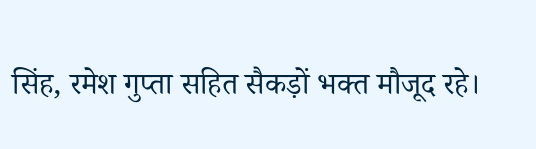सिंह, रमेश गुप्ता सहित सैकड़ों भक्त मौजूद रहे।